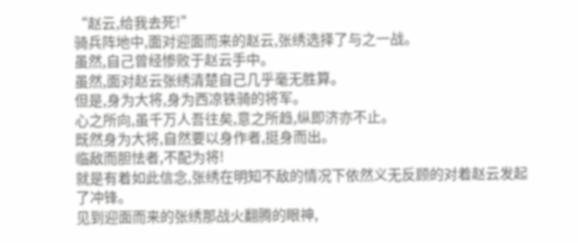“赵云,给我去死!”
骑兵阵地中,面对迎面而来的赵云,张绣选择了与之一战。
虽然,自己曾经惨败于赵云手中。
虽然,面对赵云张绣清楚自己几乎毫无胜算。
但是,身为大将,身为西凉铁骑的将军。
心之所向,虽千万人吾往矣,意之所趋,纵即济亦不止。
既然身为大将,自然要以身作者,挺身而出。
临敌而胆怯者,不配为将!
就是有着如此信念,张绣在明知不敌的情况下依然义无反顾的对着赵云发起了冲锋。
见到迎面而来的张绣那战火翻腾的眼神,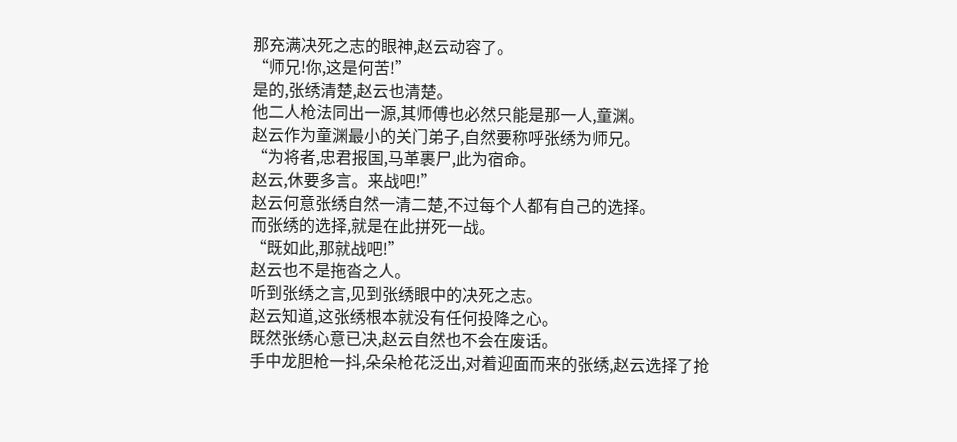那充满决死之志的眼神,赵云动容了。
“师兄!你,这是何苦!”
是的,张绣清楚,赵云也清楚。
他二人枪法同出一源,其师傅也必然只能是那一人,童渊。
赵云作为童渊最小的关门弟子,自然要称呼张绣为师兄。
“为将者,忠君报国,马革裹尸,此为宿命。
赵云,休要多言。来战吧!”
赵云何意张绣自然一清二楚,不过每个人都有自己的选择。
而张绣的选择,就是在此拼死一战。
“既如此,那就战吧!”
赵云也不是拖沓之人。
听到张绣之言,见到张绣眼中的决死之志。
赵云知道,这张绣根本就没有任何投降之心。
既然张绣心意已决,赵云自然也不会在废话。
手中龙胆枪一抖,朵朵枪花泛出,对着迎面而来的张绣,赵云选择了抢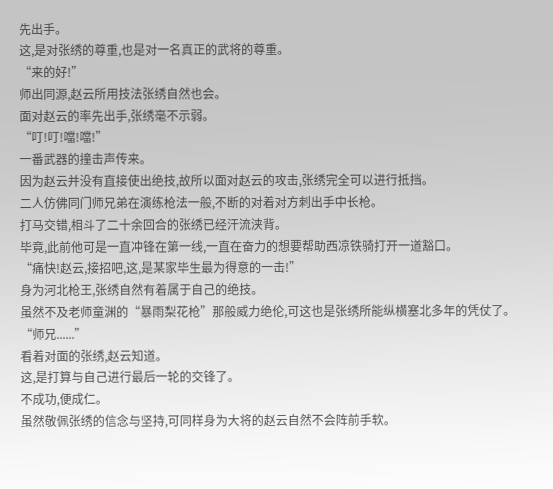先出手。
这,是对张绣的尊重,也是对一名真正的武将的尊重。
“来的好!”
师出同源,赵云所用技法张绣自然也会。
面对赵云的率先出手,张绣毫不示弱。
“叮!叮!噹!噹!”
一番武器的撞击声传来。
因为赵云并没有直接使出绝技,故所以面对赵云的攻击,张绣完全可以进行抵挡。
二人仿佛同门师兄弟在演练枪法一般,不断的对着对方刺出手中长枪。
打马交错,相斗了二十余回合的张绣已经汗流浃背。
毕竟,此前他可是一直冲锋在第一线,一直在奋力的想要帮助西凉铁骑打开一道豁口。
“痛快!赵云,接招吧,这,是某家毕生最为得意的一击!”
身为河北枪王,张绣自然有着属于自己的绝技。
虽然不及老师童渊的“暴雨梨花枪”那般威力绝伦,可这也是张绣所能纵横塞北多年的凭仗了。
“师兄......”
看着对面的张绣,赵云知道。
这,是打算与自己进行最后一轮的交锋了。
不成功,便成仁。
虽然敬佩张绣的信念与坚持,可同样身为大将的赵云自然不会阵前手软。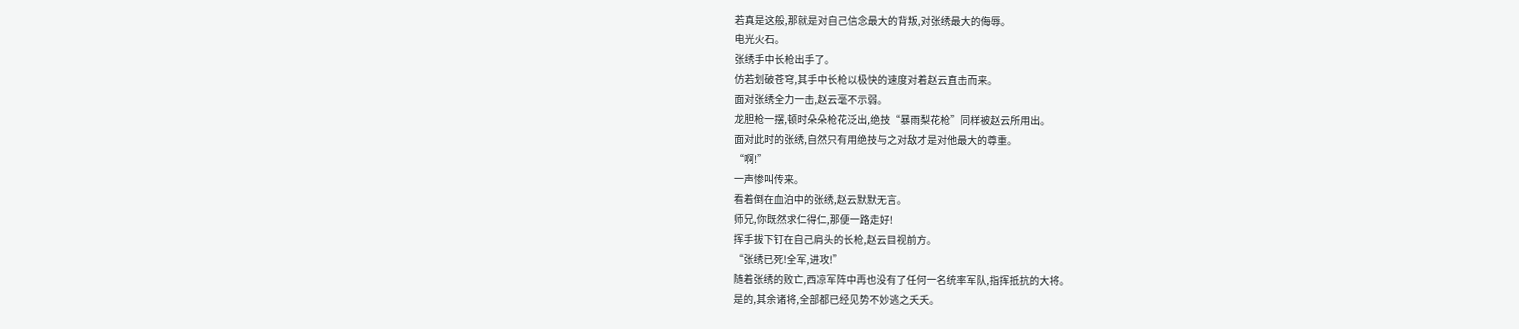若真是这般,那就是对自己信念最大的背叛,对张绣最大的侮辱。
电光火石。
张绣手中长枪出手了。
仿若划破苍穹,其手中长枪以极快的速度对着赵云直击而来。
面对张绣全力一击,赵云毫不示弱。
龙胆枪一摆,顿时朵朵枪花泛出,绝技“暴雨梨花枪”同样被赵云所用出。
面对此时的张绣,自然只有用绝技与之对敌才是对他最大的尊重。
“啊!”
一声惨叫传来。
看着倒在血泊中的张绣,赵云默默无言。
师兄,你既然求仁得仁,那便一路走好!
挥手拔下钉在自己肩头的长枪,赵云目视前方。
“张绣已死!全军,进攻!”
随着张绣的败亡,西凉军阵中再也没有了任何一名统率军队,指挥抵抗的大将。
是的,其余诸将,全部都已经见势不妙逃之夭夭。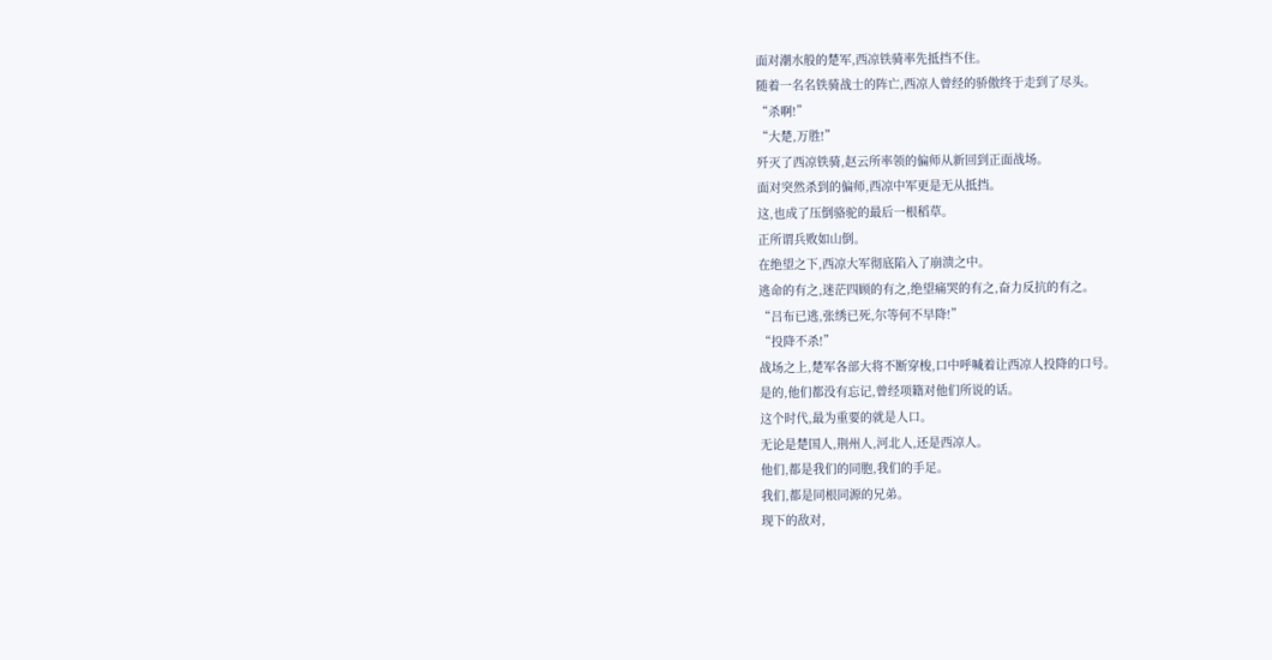面对潮水般的楚军,西凉铁骑率先抵挡不住。
随着一名名铁骑战士的阵亡,西凉人曾经的骄傲终于走到了尽头。
“杀啊!”
“大楚,万胜!”
歼灭了西凉铁骑,赵云所率领的偏师从新回到正面战场。
面对突然杀到的偏师,西凉中军更是无从抵挡。
这,也成了压倒骆驼的最后一根稻草。
正所谓兵败如山倒。
在绝望之下,西凉大军彻底陷入了崩溃之中。
逃命的有之,迷茫四顾的有之,绝望痛哭的有之,奋力反抗的有之。
“吕布已逃,张绣已死,尔等何不早降!”
“投降不杀!”
战场之上,楚军各部大将不断穿梭,口中呼喊着让西凉人投降的口号。
是的,他们都没有忘记,曾经项籍对他们所说的话。
这个时代,最为重要的就是人口。
无论是楚国人,荆州人,河北人,还是西凉人。
他们,都是我们的同胞,我们的手足。
我们,都是同根同源的兄弟。
现下的敌对,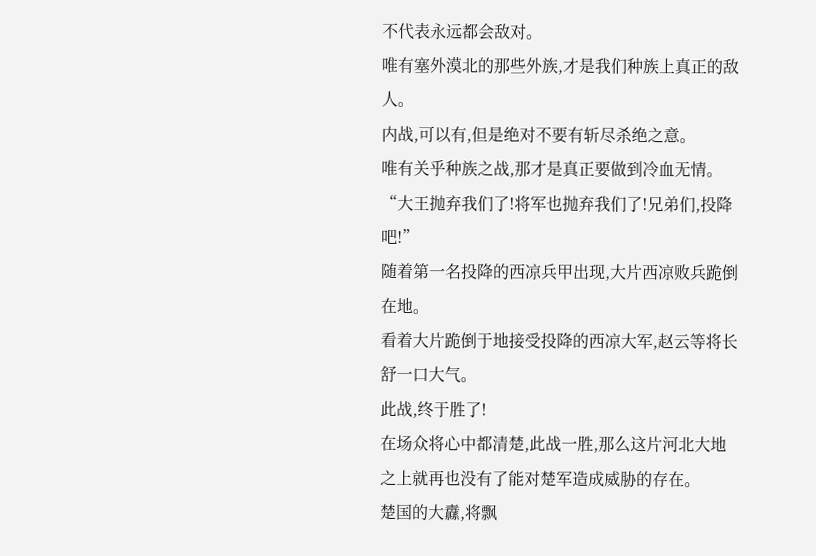不代表永远都会敌对。
唯有塞外漠北的那些外族,才是我们种族上真正的敌人。
内战,可以有,但是绝对不要有斩尽杀绝之意。
唯有关乎种族之战,那才是真正要做到冷血无情。
“大王抛弃我们了!将军也抛弃我们了!兄弟们,投降吧!”
随着第一名投降的西凉兵甲出现,大片西凉败兵跪倒在地。
看着大片跪倒于地接受投降的西凉大军,赵云等将长舒一口大气。
此战,终于胜了!
在场众将心中都清楚,此战一胜,那么这片河北大地之上就再也没有了能对楚军造成威胁的存在。
楚国的大纛,将飘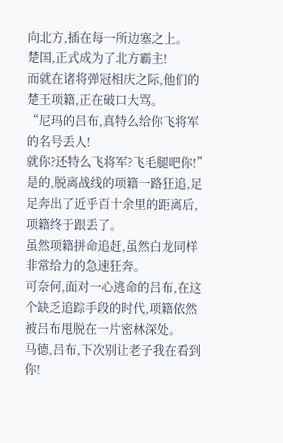向北方,插在每一所边塞之上。
楚国,正式成为了北方霸主!
而就在诸将弹冠相庆之际,他们的楚王项籍,正在破口大骂。
“尼玛的吕布,真特么给你飞将军的名号丢人!
就你?还特么飞将军?飞毛腿吧你!”
是的,脱离战线的项籍一路狂追,足足奔出了近乎百十余里的距离后,项籍终于跟丢了。
虽然项籍拼命追赶,虽然白龙同样非常给力的急速狂奔。
可奈何,面对一心逃命的吕布,在这个缺乏追踪手段的时代,项籍依然被吕布甩脱在一片密林深处。
马德,吕布,下次别让老子我在看到你!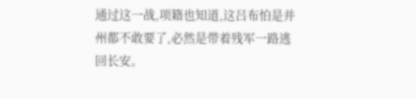通过这一战,项籍也知道,这吕布怕是并州都不敢要了,必然是带着残军一路逃回长安。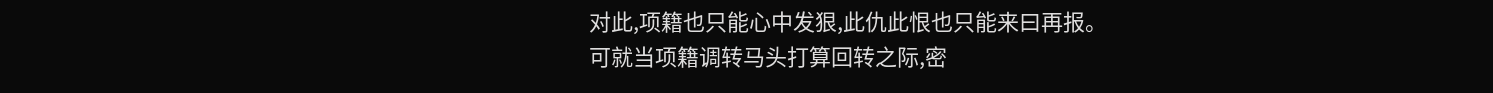对此,项籍也只能心中发狠,此仇此恨也只能来曰再报。
可就当项籍调转马头打算回转之际,密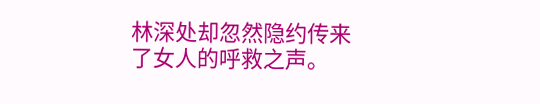林深处却忽然隐约传来了女人的呼救之声。